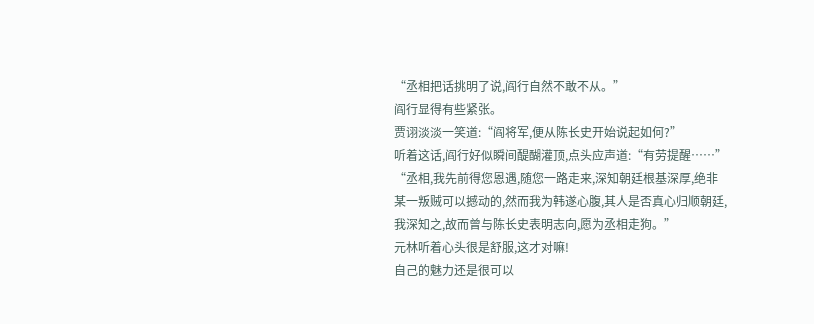“丞相把话挑明了说,阎行自然不敢不从。”
阎行显得有些紧张。
贾诩淡淡一笑道:“阎将军,便从陈长史开始说起如何?”
听着这话,阎行好似瞬间醍醐灌顶,点头应声道:“有劳提醒……”
“丞相,我先前得您恩遇,随您一路走来,深知朝廷根基深厚,绝非某一叛贼可以撼动的,然而我为韩遂心腹,其人是否真心归顺朝廷,我深知之,故而曾与陈长史表明志向,愿为丞相走狗。”
元林听着心头很是舒服,这才对嘛!
自己的魅力还是很可以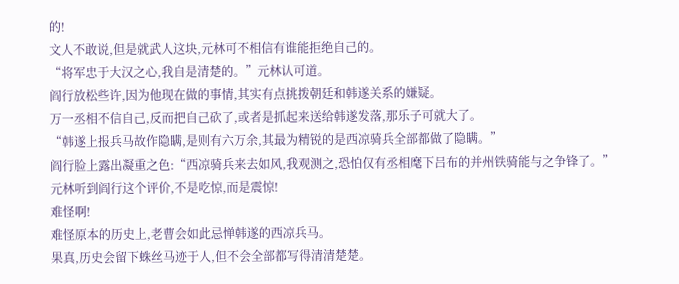的!
文人不敢说,但是就武人这块,元林可不相信有谁能拒绝自己的。
“将军忠于大汉之心,我自是清楚的。”元林认可道。
阎行放松些许,因为他现在做的事情,其实有点挑拨朝廷和韩遂关系的嫌疑。
万一丞相不信自己,反而把自己砍了,或者是抓起来送给韩遂发落,那乐子可就大了。
“韩遂上报兵马故作隐瞒,是则有六万余,其最为精锐的是西凉骑兵全部都做了隐瞒。”
阎行脸上露出凝重之色:“西凉骑兵来去如风,我观测之,恐怕仅有丞相麾下吕布的并州铁骑能与之争锋了。”
元林听到阎行这个评价,不是吃惊,而是震惊!
难怪啊!
难怪原本的历史上,老曹会如此忌惮韩遂的西凉兵马。
果真,历史会留下蛛丝马迹于人,但不会全部都写得清清楚楚。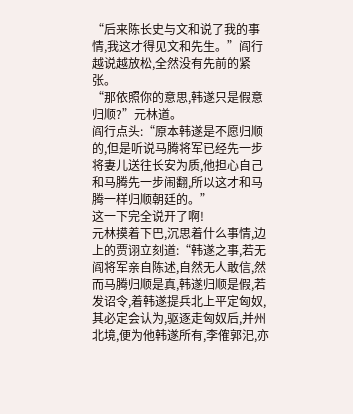“后来陈长史与文和说了我的事情,我这才得见文和先生。”阎行越说越放松,全然没有先前的紧张。
“那依照你的意思,韩遂只是假意归顺?”元林道。
阎行点头:“原本韩遂是不愿归顺的,但是听说马腾将军已经先一步将妻儿送往长安为质,他担心自己和马腾先一步闹翻,所以这才和马腾一样归顺朝廷的。”
这一下完全说开了啊!
元林摸着下巴,沉思着什么事情,边上的贾诩立刻道:“韩遂之事,若无阎将军亲自陈述,自然无人敢信,然而马腾归顺是真,韩遂归顺是假,若发诏令,着韩遂提兵北上平定匈奴,其必定会认为,驱逐走匈奴后,并州北境,便为他韩遂所有,李傕郭汜,亦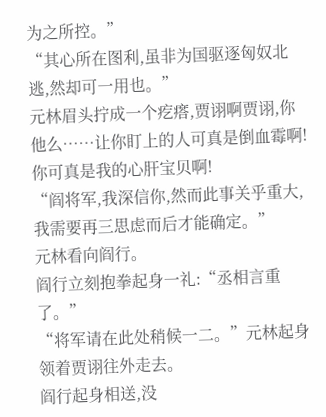为之所控。”
“其心所在图利,虽非为国驱逐匈奴北逃,然却可一用也。”
元林眉头拧成一个疙瘩,贾诩啊贾诩,你他么……让你盯上的人可真是倒血霉啊!
你可真是我的心肝宝贝啊!
“阎将军,我深信你,然而此事关乎重大,我需要再三思虑而后才能确定。”
元林看向阎行。
阎行立刻抱拳起身一礼:“丞相言重了。”
“将军请在此处稍候一二。”元林起身领着贾诩往外走去。
阎行起身相送,没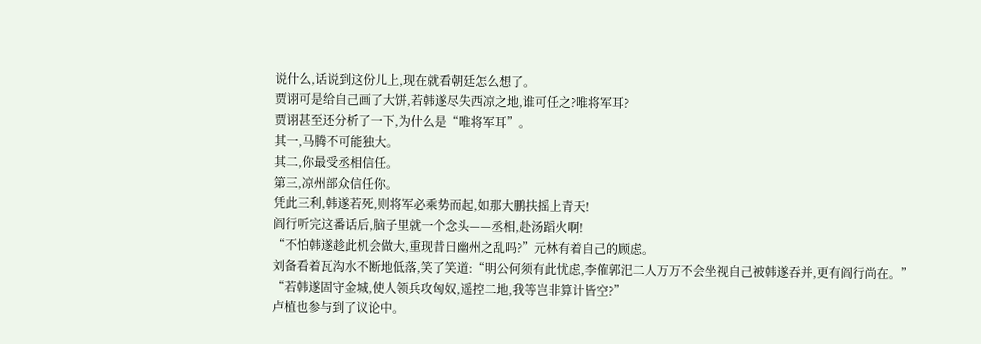说什么,话说到这份儿上,现在就看朝廷怎么想了。
贾诩可是给自己画了大饼,若韩遂尽失西凉之地,谁可任之?唯将军耳?
贾诩甚至还分析了一下,为什么是“唯将军耳”。
其一,马腾不可能独大。
其二,你最受丞相信任。
第三,凉州部众信任你。
凭此三利,韩遂若死,则将军必乘势而起,如那大鹏扶摇上青天!
阎行听完这番话后,脑子里就一个念头——丞相,赴汤蹈火啊!
“不怕韩遂趁此机会做大,重现昔日幽州之乱吗?”元林有着自己的顾虑。
刘备看着瓦沟水不断地低落,笑了笑道:“明公何须有此忧虑,李傕郭汜二人万万不会坐视自己被韩遂吞并,更有阎行尚在。”
“若韩遂固守金城,使人领兵攻匈奴,遥控二地,我等岂非算计皆空?”
卢植也参与到了议论中。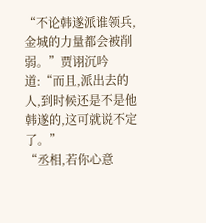“不论韩遂派谁领兵,金城的力量都会被削弱。”贾诩沉吟道:“而且,派出去的人,到时候还是不是他韩遂的,这可就说不定了。”
“丞相,若你心意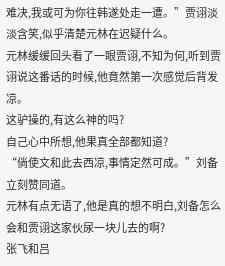难决,我或可为你往韩遂处走一遭。”贾诩淡淡含笑,似乎清楚元林在迟疑什么。
元林缓缓回头看了一眼贾诩,不知为何,听到贾诩说这番话的时候,他竟然第一次感觉后背发凉。
这驴操的,有这么神的吗?
自己心中所想,他果真全部都知道?
“倘使文和此去西凉,事情定然可成。”刘备立刻赞同道。
元林有点无语了,他是真的想不明白,刘备怎么会和贾诩这家伙尿一块儿去的啊?
张飞和吕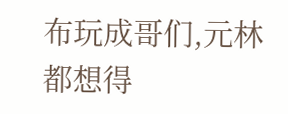布玩成哥们,元林都想得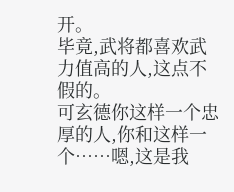开。
毕竟,武将都喜欢武力值高的人,这点不假的。
可玄德你这样一个忠厚的人,你和这样一个……嗯,这是我